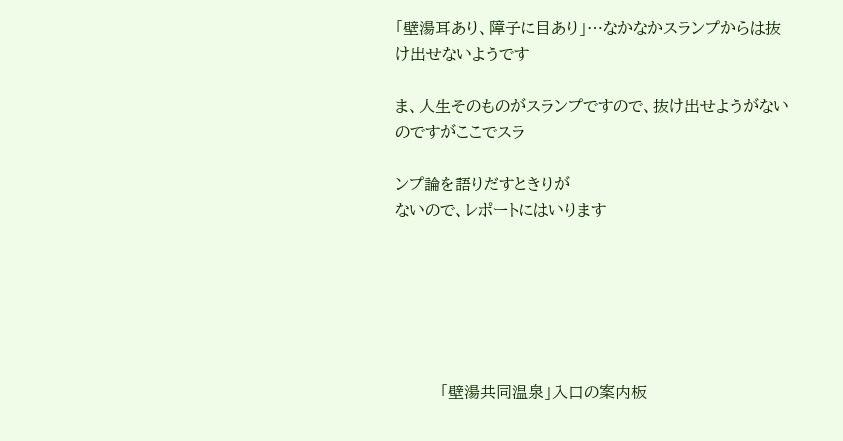「壁湯耳あり、障子に目あり」…なかなかスランプからは抜け出せないようです

ま、人生そのものがスランプですので、抜け出せようがないのですがここでスラ

ンプ論を語りだすときりが
ないので、レポートにはいります






         「壁湯共同温泉」入口の案内板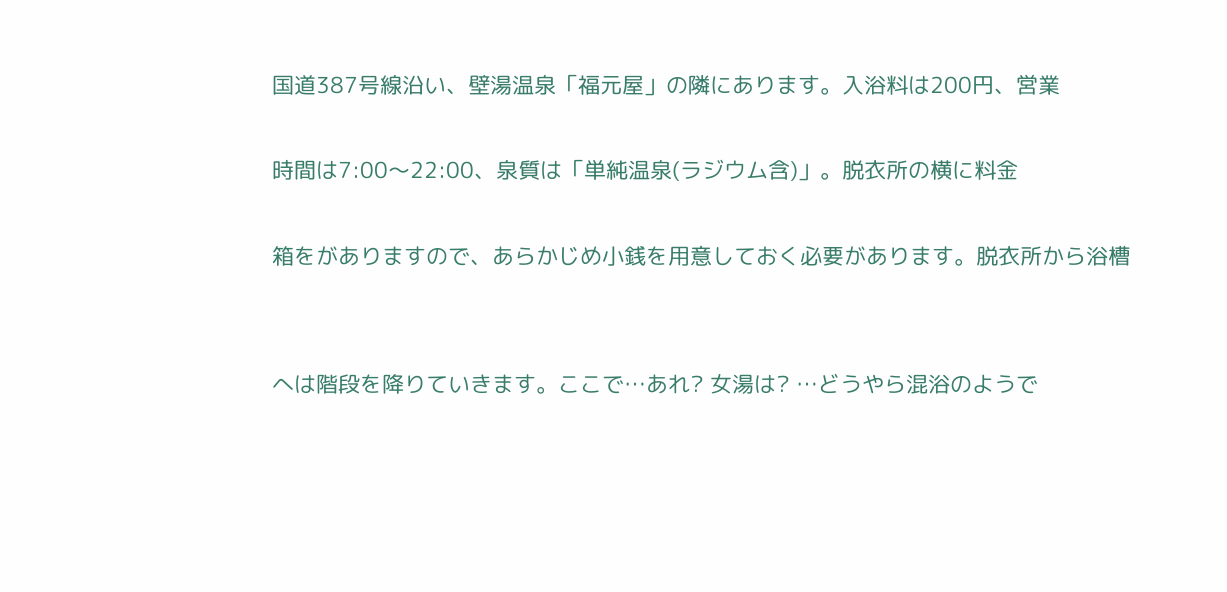国道387号線沿い、壁湯温泉「福元屋」の隣にあります。入浴料は200円、営業

時間は7:00〜22:00、泉質は「単純温泉(ラジウム含)」。脱衣所の横に料金

箱をがありますので、あらかじめ小銭を用意しておく必要があります。脱衣所から浴槽


へは階段を降りていきます。ここで…あれ? 女湯は? …どうやら混浴のようで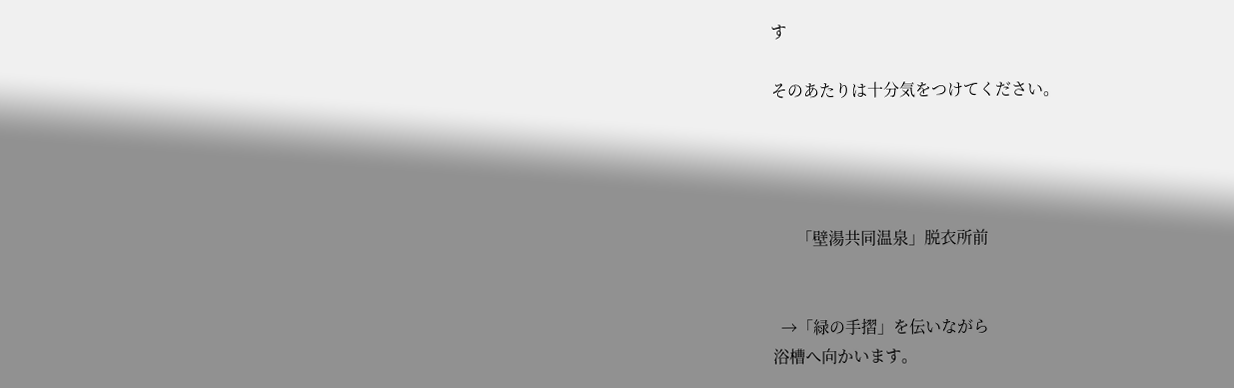す

そのあたりは十分気をつけてください。




      「壁湯共同温泉」脱衣所前


  →「緑の手摺」を伝いながら
浴槽へ向かいます。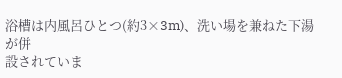浴槽は内風呂ひとつ(約3×3m)、洗い場を兼ねた下湯が併
設されていま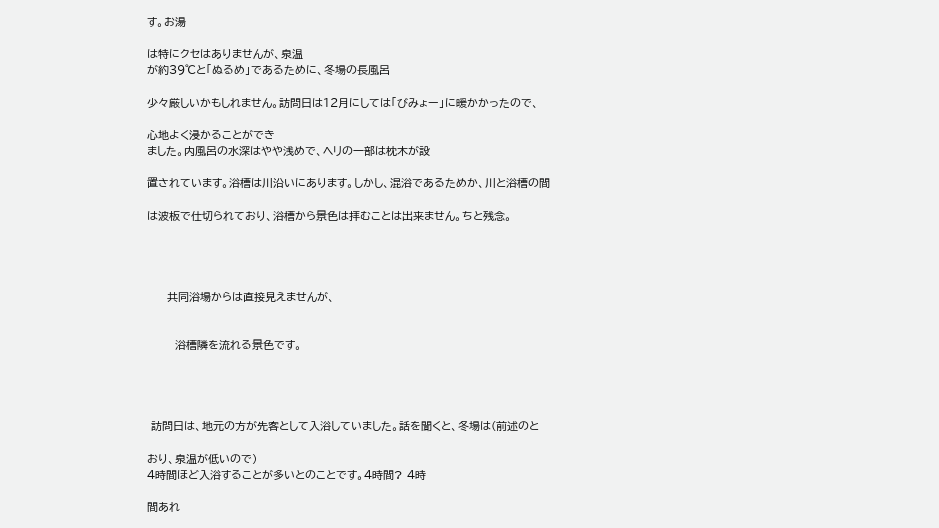す。お湯

は特にクセはありませんが、泉温
が約39℃と「ぬるめ」であるために、冬場の長風呂

少々厳しいかもしれません。訪問日は12月にしては「びみょー」に暖かかったので、

心地よく浸かることができ
ました。内風呂の水深はやや浅めで、ヘリの一部は枕木が設

置されています。浴槽は川沿いにあります。しかし、混浴であるためか、川と浴槽の間

は波板で仕切られており、浴槽から景色は拝むことは出来ません。ちと残念。




     共同浴場からは直接見えませんが、


       浴槽隣を流れる景色です。




 訪問日は、地元の方が先客として入浴していました。話を聞くと、冬場は(前述のと

おり、泉温が低いので)
4時間ほど入浴することが多いとのことです。4時間? 4時

間あれ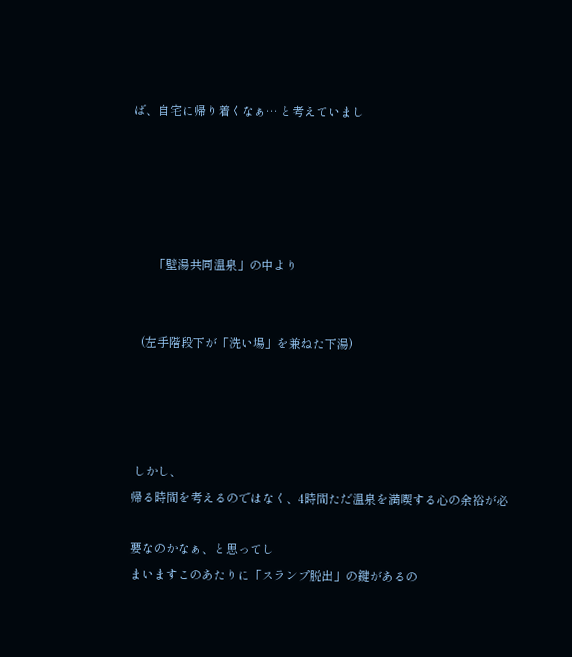ば、自宅に帰り着くなぁ… と考えていまし





       「壁湯共同温泉」の中より


   (左手階段下が「洗い場」を兼ねた下湯)




 しかし、
帰る時間を考えるのではなく、4時間ただ温泉を満喫する心の余裕が必

要なのかなぁ、と思ってし
まいますこのあたりに「スランプ脱出」の鍵があるの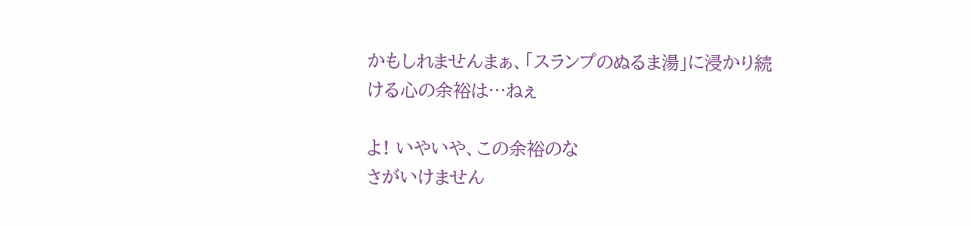かもしれませんまぁ、「スランプのぬるま湯」に浸かり続ける心の余裕は…ねぇ

よ! いやいや、この余裕のな
さがいけません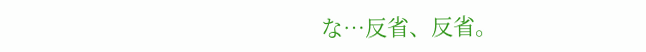な…反省、反省。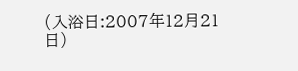(入浴日:2007年12月21日)